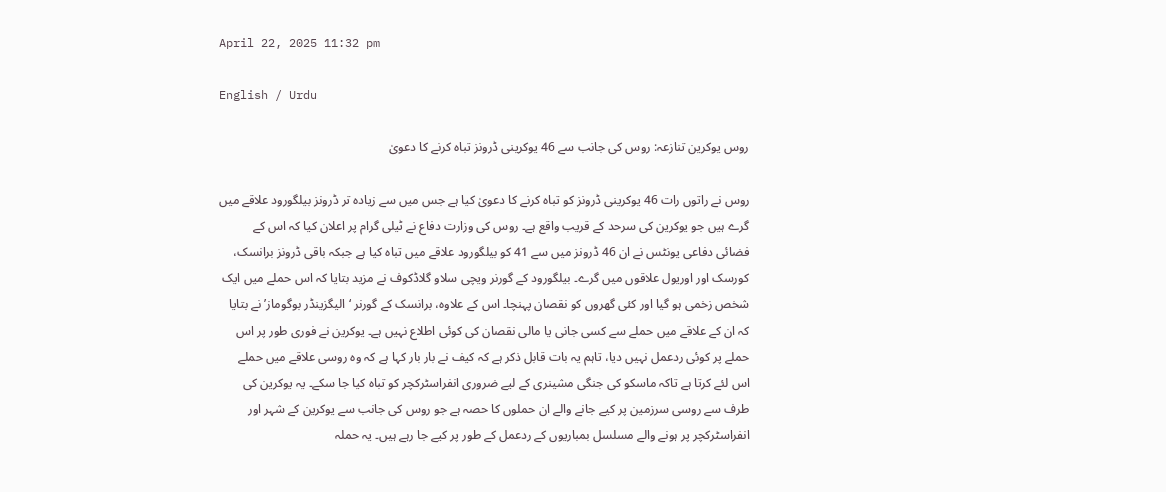April 22, 2025 11:32 pm

English / Urdu

روس یوکرین تنازعہ: روس کی جانب سے 46 یوکرینی ڈرونز تباہ کرنے کا دعویٰ

روس نے راتوں رات 46 یوکرینی ڈرونز کو تباہ کرنے کا دعویٰ کیا ہے جس میں سے زیادہ تر ڈرونز بیلگورود علاقے میں گرے ہیں جو یوکرین کی سرحد کے قریب واقع ہے۔ روس کی وزارت دفاع نے ٹیلی گرام پر اعلان کیا کہ اس کے فضائی دفاعی یونٹس نے ان 46 ڈرونز میں سے 41 کو بیلگورود علاقے میں تباہ کیا ہے جبکہ باقی ڈرونز برانسک، کورسک اور اوریول علاقوں میں گرے۔ بیلگورود کے گورنر ویچی سلاو گلاڈکوف نے مزید بتایا کہ اس حملے میں ایک شخص زخمی ہو گیا اور کئی گھروں کو نقصان پہنچا۔ اس کے علاوہ، برانسک کے گورنر ‘الیگزینڈر بوگوماز’ نے بتایا کہ ان کے علاقے میں حملے سے کسی جانی یا مالی نقصان کی کوئی اطلاع نہیں ہے۔ یوکرین نے فوری طور پر اس حملے پر کوئی ردعمل نہیں دیا، تاہم یہ بات قابل ذکر ہے کہ کیف نے بار بار کہا ہے کہ وہ روسی علاقے میں حملے اس لئے کرتا ہے تاکہ ماسکو کی جنگی مشینری کے لیے ضروری انفراسٹرکچر کو تباہ کیا جا سکے۔ یہ یوکرین کی طرف سے روسی سرزمین پر کیے جانے والے ان حملوں کا حصہ ہے جو روس کی جانب سے یوکرین کے شہر اور انفراسٹرکچر پر ہونے والے مسلسل بمباریوں کے ردعمل کے طور پر کیے جا رہے ہیں۔ یہ حملہ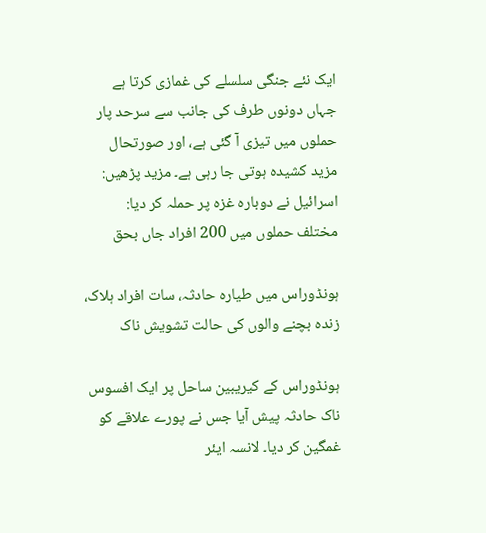ایک نئے جنگی سلسلے کی غمازی کرتا ہے جہاں دونوں طرف کی جانب سے سرحد پار حملوں میں تیزی آ گئی ہے، اور صورتحال مزید کشیدہ ہوتی جا رہی ہے۔ مزید پڑھیں: اسرائیل نے دوبارہ غزہ پر حملہ کر دیا: مختلف حملوں میں 200 افراد جاں بحق

ہونڈوراس میں طیارہ حادثہ، سات افراد ہلاک، زندہ بچنے والوں کی حالت تشویش ناک

ہونڈوراس کے کیریبین ساحل پر ایک افسوس ناک حادثہ پیش آیا جس نے پورے علاقے کو غمگین کر دیا۔ لانسہ ایئر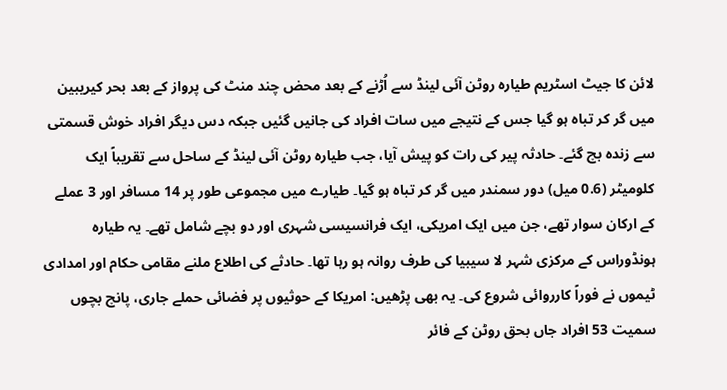لائن کا جیٹ اسٹریم طیارہ روٹن آئی لینڈ سے اُڑنے کے بعد محض چند منٹ کی پرواز کے بعد بحر کیریبین میں گر کر تباہ ہو گیا جس کے نتیجے میں سات افراد کی جانیں گئیں جبکہ دس دیگر افراد خوش قسمتی سے زندہ بچ گئے۔ حادثہ پیر کی رات کو پیش آیا، جب طیارہ روٹن آئی لینڈ کے ساحل سے تقریباً ایک کلومیٹر (0.6 میل) دور سمندر میں گر کر تباہ ہو گیا۔ طیارے میں مجموعی طور پر 14 مسافر اور 3 عملے کے ارکان سوار تھے، جن میں ایک امریکی، ایک فرانسیسی شہری اور دو بچے شامل تھے۔ یہ طیارہ ہونڈوراس کے مرکزی شہر لا سیبیا کی طرف روانہ ہو رہا تھا۔ حادثے کی اطلاع ملنے مقامی حکام اور امدادی ٹیموں نے فوراً کارروائی شروع کی۔ یہ بھی پڑھیں: امریکا کے حوثیوں پر فضائی حملے جاری، پانچ بچوں سمیت 53 افراد جاں بحق روٹن کے فائر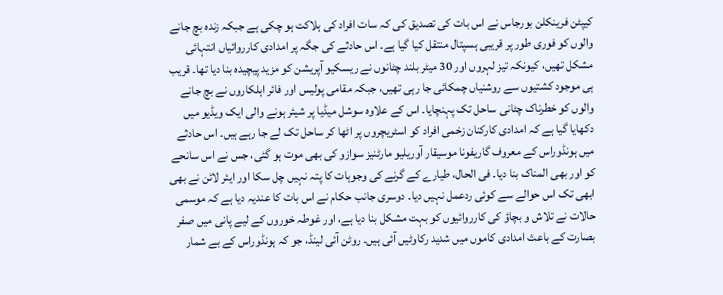کیپٹن فرینکلن بورجاس نے اس بات کی تصدیق کی کہ سات افراد کی ہلاکت ہو چکی ہے جبکہ زندہ بچ جانے والوں کو فوری طور پر قریبی ہسپتال منتقل کیا گیا ہے۔ اس حادثے کی جگہ پر امدادی کارروائیاں انتہائی مشکل تھیں، کیونکہ تیز لہروں اور 30 میٹر بلند چٹانوں نے ریسکیو آپریشن کو مزید پیچیدہ بنا دیا تھا۔ قریب ہی موجود کشتیوں سے روشنیاں چمکائی جا رہی تھیں، جبکہ مقامی پولیس اور فائر اہلکاروں نے بچ جانے والوں کو خطرناک چٹانی ساحل تک پہنچایا۔ اس کے علاوہ سوشل میڈیا پر شیئر ہونے والی ایک ویڈیو میں دکھایا گیا ہے کہ امدادی کارکنان زخمی افراد کو اسٹریچروں پر اٹھا کر ساحل تک لے جا رہے ہیں۔ اس حادثے میں ہونڈوراس کے معروف گاریفونا موسیقار آوریلیو مارٹنیز سوازو کی بھی موت ہو گئی، جس نے اس سانحے کو اور بھی المناک بنا دیا۔ فی الحال، طیارے کے گرنے کی وجوہات کا پتہ نہیں چل سکا اور ایئر لائن نے بھی ابھی تک اس حوالے سے کوئی ردعمل نہیں دیا۔ دوسری جانب حکام نے اس بات کا عندیہ دیا ہے کہ موسمی حالات نے تلاش و بچاؤ کی کارروائیوں کو بہت مشکل بنا دیا ہے، اور غوطہ خوروں کے لیے پانی میں صفر بصارت کے باعث امدادی کاموں میں شدید رکاوٹیں آئی ہیں۔ روٹن آئی لینڈ، جو کہ ہونڈوراس کے بے شمار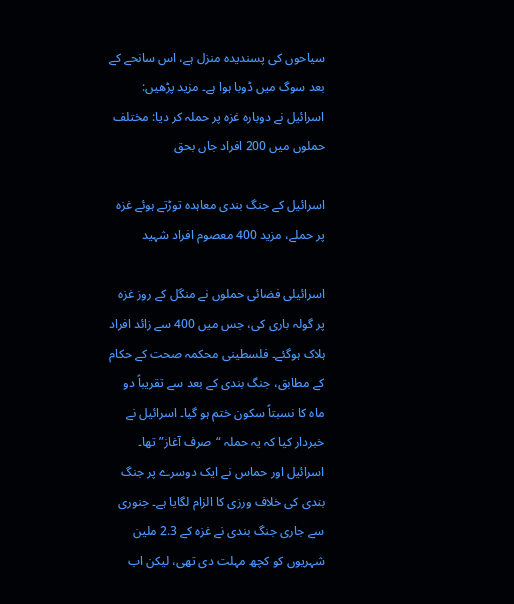سیاحوں کی پسندیدہ منزل ہے، اس سانحے کے بعد سوگ میں ڈوبا ہوا ہے۔ مزید پڑھیں: اسرائیل نے دوبارہ غزہ پر حملہ کر دیا: مختلف حملوں میں 200 افراد جاں بحق

اسرائیل کے جنگ بندی معاہدہ توڑتے ہوئے غزہ پر حملے، مزید 400 معصوم افراد شہید

اسرائیلی فضائی حملوں نے منگل کے روز غزہ پر گولہ باری کی، جس میں 400 سے زائد افراد ہلاک ہوگئے۔ فلسطینی محکمہ صحت کے حکام کے مطابق، جنگ بندی کے بعد سے تقریباً دو ماہ کا نسبتاً سکون ختم ہو گیا۔ اسرائیل نے خبردار کیا کہ یہ حملہ “صرف آغاز” تھا۔ اسرائیل اور حماس نے ایک دوسرے پر جنگ بندی کی خلاف ورزی کا الزام لگایا ہے۔ جنوری سے جاری جنگ بندی نے غزہ کے 2.3 ملین شہریوں کو کچھ مہلت دی تھی، لیکن اب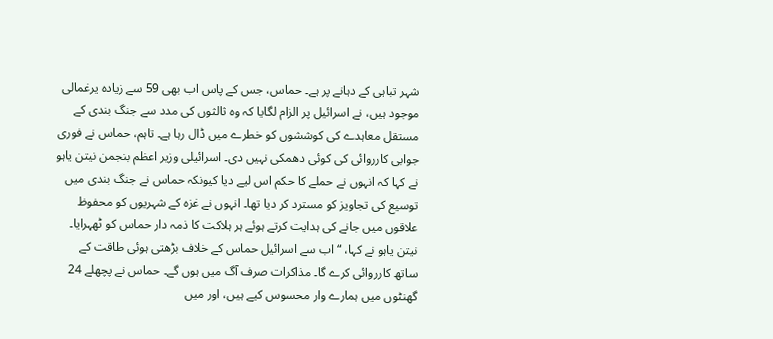شہر تباہی کے دہانے پر ہے۔ حماس، جس کے پاس اب بھی 59 سے زیادہ یرغمالی موجود ہیں، نے اسرائیل پر الزام لگایا کہ وہ ثالثوں کی مدد سے جنگ بندی کے مستقل معاہدے کی کوششوں کو خطرے میں ڈال رہا ہے۔ تاہم، حماس نے فوری جوابی کارروائی کی کوئی دھمکی نہیں دی۔ اسرائیلی وزیر اعظم بنجمن نیتن یاہو نے کہا کہ انہوں نے حملے کا حکم اس لیے دیا کیونکہ حماس نے جنگ بندی میں توسیع کی تجاویز کو مسترد کر دیا تھا۔ انہوں نے غزہ کے شہریوں کو محفوظ علاقوں میں جانے کی ہدایت کرتے ہوئے ہر ہلاکت کا ذمہ دار حماس کو ٹھہرایا۔ نیتن یاہو نے کہا، “اب سے اسرائیل حماس کے خلاف بڑھتی ہوئی طاقت کے ساتھ کارروائی کرے گا۔ مذاکرات صرف آگ میں ہوں گے۔ حماس نے پچھلے 24 گھنٹوں میں ہمارے وار محسوس کیے ہیں، اور میں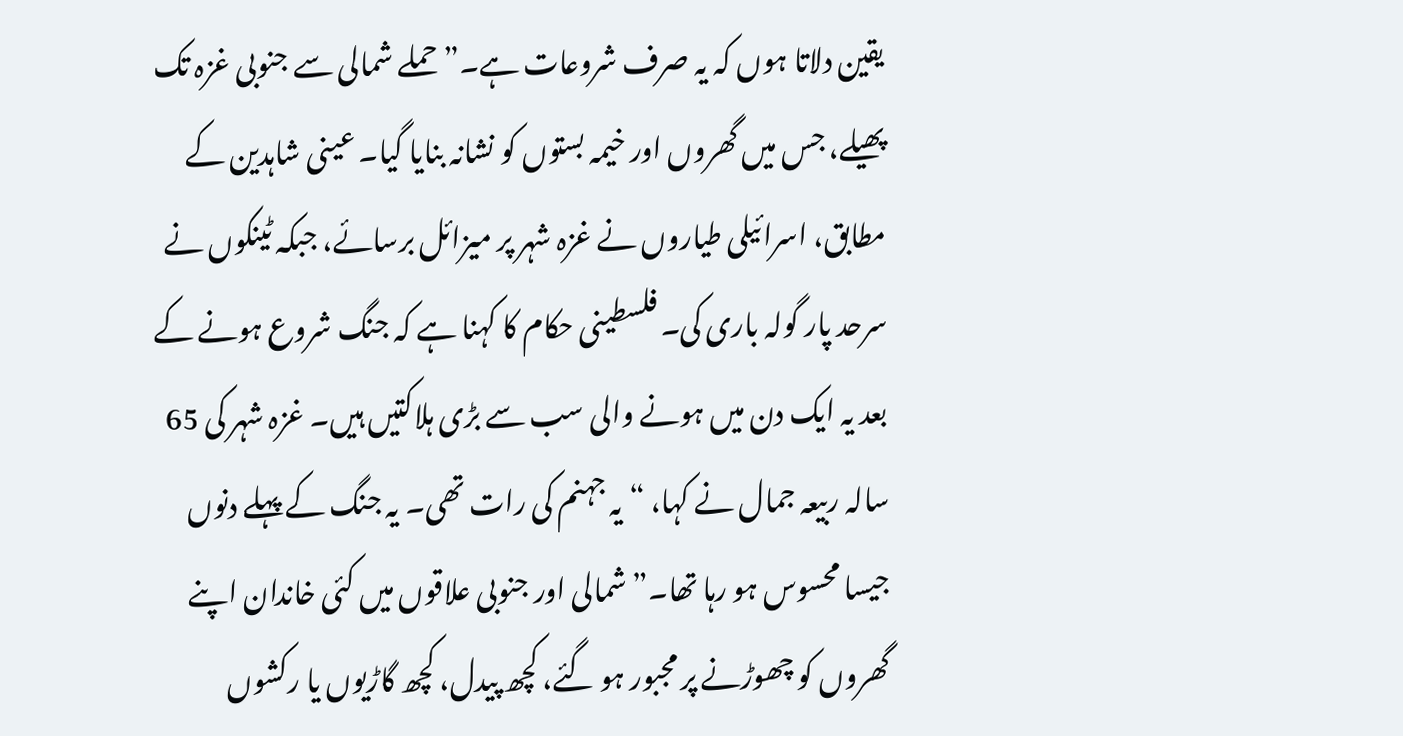یقین دلاتا ہوں کہ یہ صرف شروعات ہے۔” حملے شمالی سے جنوبی غزہ تک پھیلے، جس میں گھروں اور خیمہ بستوں کو نشانہ بنایا گیا۔ عینی شاہدین کے مطابق، اسرائیلی طیاروں نے غزہ شہر پر میزائل برسائے، جبکہ ٹینکوں نے سرحد پار گولہ باری کی۔ فلسطینی حکام کا کہنا ہے کہ جنگ شروع ہونے کے بعد یہ ایک دن میں ہونے والی سب سے بڑی ہلاکتیں ہیں۔ غزہ شہر کی 65 سالہ ربیعہ جمال نے کہا، “یہ جہنم کی رات تھی۔ یہ جنگ کے پہلے دنوں جیسا محسوس ہو رہا تھا۔” شمالی اور جنوبی علاقوں میں کئی خاندان اپنے گھروں کو چھوڑنے پر مجبور ہو گئے، کچھ پیدل، کچھ گاڑیوں یا رکشوں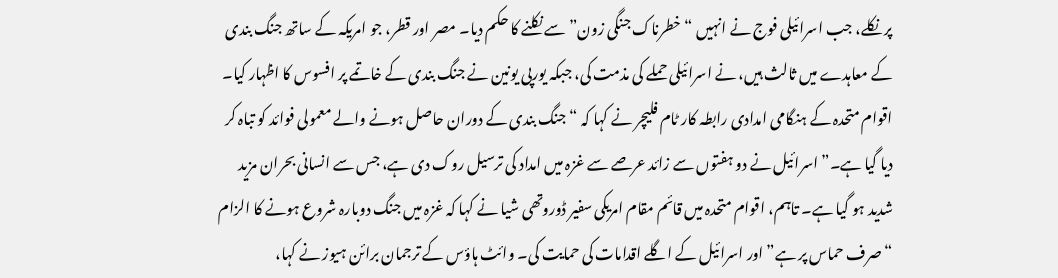پر نکلے، جب اسرائیلی فوج نے انہیں “خطرناک جنگی زون” سے نکلنے کا حکم دیا۔ مصر اور قطر، جو امریکہ کے ساتھ جنگ بندی کے معاہدے میں ثالث ہیں، نے اسرائیلی حملے کی مذمت کی، جبکہ یورپی یونین نے جنگ بندی کے خاتمے پر افسوس کا اظہار کیا۔ اقوام متحدہ کے ہنگامی امدادی رابطہ کار ٹام فلیچر نے کہا کہ “جنگ بندی کے دوران حاصل ہونے والے معمولی فوائد کو تباہ کر دیا گیا ہے۔” اسرائیل نے دو ہفتوں سے زائد عرصے سے غزہ میں امداد کی ترسیل روک دی ہے، جس سے انسانی بحران مزید شدید ہو گیا ہے۔ تاہم، اقوام متحدہ میں قائم مقام امریکی سفیر ڈوروتھی شیا نے کہا کہ غزہ میں جنگ دوبارہ شروع ہونے کا الزام “صرف حماس پر ہے” اور اسرائیل کے اگلے اقدامات کی حمایت کی۔ وائٹ ہاؤس کے ترجمان برائن ہیوز نے کہا،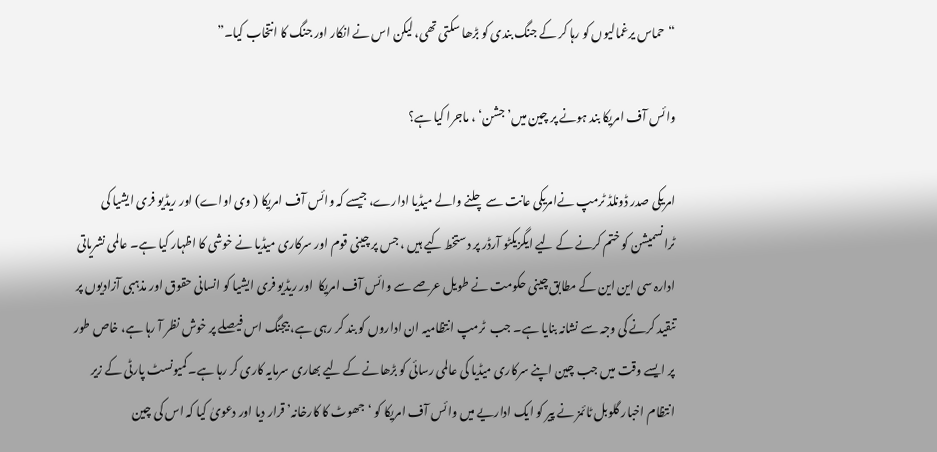“حماس یرغمالیوں کو رہا کر کے جنگ بندی کو بڑھا سکتی تھی، لیکن اس نے انکار اور جنگ کا انتخاب کیا۔”

وائس آف امریکا بند ہونے پر چین میں’جشن‘ ، ماجرا کیا ہے؟

امریکی صدر ڈونلڈ ٹرمپ نےامریکی عانت سے چلنے والے میڈیا ادارے، جیسے کہ وائس آف امریکا ( وی اواے) اور ریڈیو فری ایشیا کی ٹرانسمیشن کو ختم کرنے کے لیے ایگزیکٹو آرڈر پر دستخط کیے ہیں ، جس پر چینی قوم اور سرکاری میڈیا نے خوشی کا اظہار کیا ہے۔ عالمی نشریاتی ادارہ سی این این کے مطابق چینی حکومت نے طویل عرصے سے وائس آف امریکا  اور ریڈیو فری ایشیا کو انسانی حقوق اور مذہبی آزادیوں پر تنقید کرنے کی وجہ سے نشانہ بنایا ہے۔ جب  ٹرمپ انتظامیہ ان اداروں کو بند کر رہی ہے، بیجنگ اس فیصلے پر خوش نظر آ رہا ہے، خاص طور پر ایسے وقت میں جب چین اپنے سرکاری میڈیا کی عالمی رسائی کو بڑھانے کے لیے بھاری سرمایہ کاری کر رہا ہے۔ کمیونسٹ پارٹی کے زیر انتظام اخبار گلوبل ٹائمز نے پیر کو ایک اداریے میں وائس آف امریکا کو ‘جھوٹ کا کارخانہ’ قرار دیا اور دعویٰ کیا کہ اس کی چین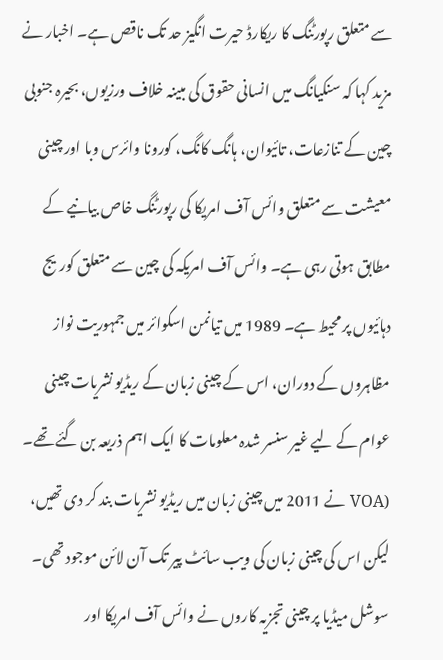سے متعلق رپورٹنگ کا ریکارڈ حیرت انگیز حد تک ناقص ہے۔ اخبار نے مزید کہا کہ سنکیانگ میں انسانی حقوق کی مبینہ خلاف ورزیوں، بحیرہ جنوبی چین کے تنازعات، تائیوان، ہانگ کانگ، کورونا وائرس وبا اور چینی معیشت سے متعلق وائس آف امریکا کی رپورٹنگ خاص بیانیے کے مطابق ہوتی رہی ہے۔ وائس آف امریکہ کی چین سے متعلق کوریج دہائیوں پر محیط ہے۔ 1989 میں تیانمن اسکوائر میں جمہوریت نواز مظاہروں کے دوران، اس کے چینی زبان کے ریڈیو نشریات چینی عوام کے لیے غیر سنسر شدہ معلومات کا ایک اہم ذریعہ بن گئے تھے۔ (VOA نے 2011 میں چینی زبان میں ریڈیو نشریات بند کر دی تھیں، لیکن اس کی چینی زبان کی ویب سائٹ پیر تک آن لائن موجود تھی۔ سوشل میڈیا پر چینی تجزیہ کاروں نے وائس آف امریکا اور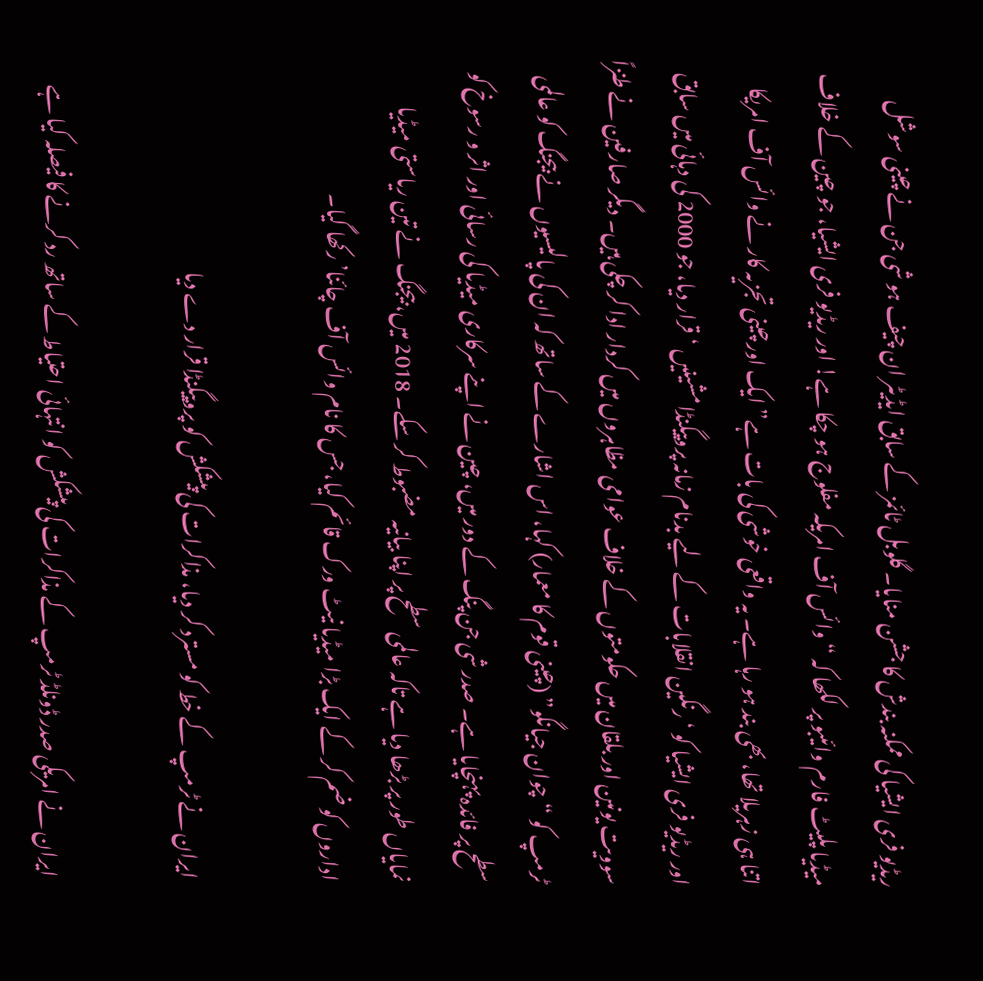ریڈیو فری ایشیا کی ممکنہ بندش کا جشن منایا۔ گلوبل ٹائمز کے سابق ایڈیٹر ان چیف ہو شی جن نے چینی سوشل میڈیا پلیٹ فارم وائیبو پر لکھا کہ “وائس آف امریکہ مفلوج ہو چکا ہے! اور ریڈیو فری ایشیا، جو چین کے خلاف اتنا ہی زہریلا تھا، بھی بند ہو رہا ہے۔ یہ واقعی خوشی کی بات ہے” ایک اور چینی تجزیہ کار نے وائس آف امریکا اور ریڈیو فری ایشیا کو ‘رنگین انقلابات کے لیے بدنام زمانہ پروپیگنڈا مشینیں ‘قرار دیا، جو 2000 کی دہائی میں سابق سوویت یونین اور بلقان میں حکومتوں کے خلاف عوامی مظاہروں میں کردار ادا کر چکی ہیں۔ دیگر صارفین نے طنزاً ٹرمپ کو “چوان جیانگو” (چینی قوم کا معمار) کہا، اس اشارے کے ساتھ کہ ان کی پالیسیوں نے بیجنگ کو عالمی سطح پر فائدہ پہنچایا ہے۔ صدر شی جن پنگ کے دور میں، چین نے اپنے سرکاری میڈیا کی رسائی اور اثر و رسوخ کو نمایاں طور پر بڑھا دیا ہے تاکہ عالمی سطح پر اپنا بیانیہ مضبوط کر سکے۔ 2018 میں، بیجنگ نے تین ریاستی میڈیا اداروں کو ضم کر کے ایک بڑا میڈیا نیٹ ورک قائم کیا، جس کا نام وائس آف چائنا’ رکھا گیا۔

ایران نے ٹرمپ کے خط کو مسترد کر دیا، مذاکرات کی پیشکش کو پروپیگنڈا قرار دے دیا

ایران نے امریکی صدر ڈونلڈ ٹرمپ کے مذاکرات کی پیشکش کو انتہائی احتیاط کے ساتھ رد کرنے کا فیصلہ کیا ہے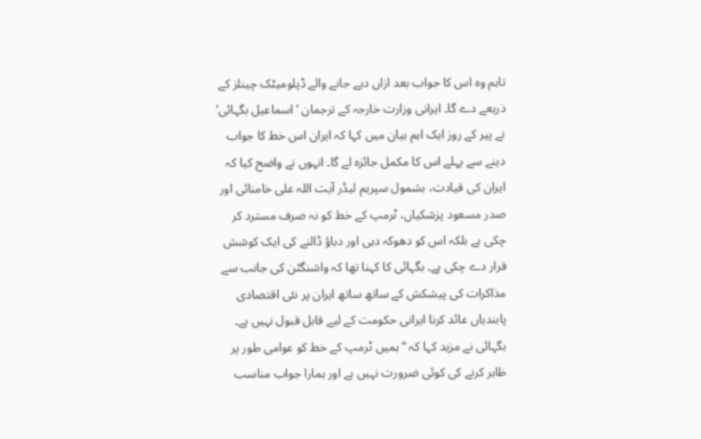تاہم وہ اس کا جواب بعد ازاں دیے جانے والے ڈپلومیٹک چینلز کے ذریعے دے گا۔ ایرانی وزارت خارجہ کے ترجمان ‘اسماعیل بگہائی’ نے پیر کے روز ایک اہم بیان میں کہا کہ ایران اس خط کا جواب دینے سے پہلے اس کا مکمل جائزہ لے گا۔ انہوں نے واضح کیا کہ ایران کی قیادت، بشمول سپریم لیڈر آیت اللہ علی خامنائی اور صدر مسعود پزشکیاں، ٹرمپ کے خط کو نہ صرف مسترد کر چکی ہے بلکہ اس کو دھوکہ دہی اور دباؤ ڈالنے کی ایک کوشش قرار دے چکی ہے۔ بگہائی کا کہنا تھا کہ واشنگٹن کی جانب سے مذاکرات کی پیشکش کے ساتھ ساتھ ایران پر نئی اقتصادی پابندیاں عائد کرنا ایرانی حکومت کے لیے قابل قبول نہیں ہے۔ بگہائی نے مزید کہا کہ “ہمیں ٹرمپ کے خط کو عوامی طور پر ظاہر کرنے کی کوئی ضرورت نہیں ہے اور ہمارا جواب مناسب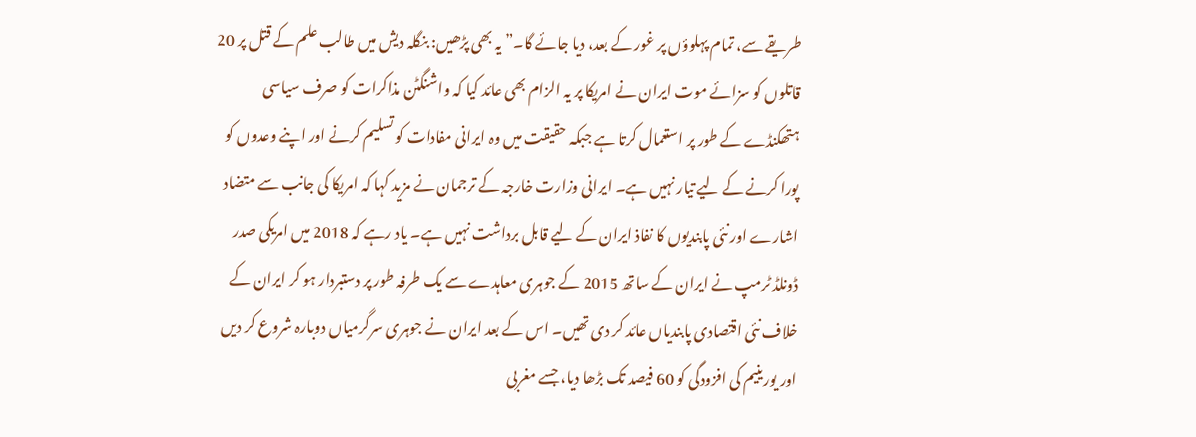طریقے سے، تمام پہلوؤں پر غور کے بعد، دیا جائے گا۔” یہ بھی پڑھیں: بنگلہ دیش میں طالب علم کے قتل پر 20 قاتلوں کو سزائے موت ایران نے امریکا پر یہ الزام بھی عائد کیا کہ واشنگٹن مذاکرات کو صرف سیاسی ہتھکنڈے کے طور پر استعمال کرتا ہے جبکہ حقیقت میں وہ ایرانی مفادات کو تسلیم کرنے اور اپنے وعدوں کو پورا کرنے کے لیے تیار نہیں ہے۔ ایرانی وزارت خارجہ کے ترجمان نے مزید کہا کہ امریکا کی جانب سے متضاد اشارے اور نئی پابندیوں کا نفاذ ایران کے لیے قابل برداشت نہیں ہے۔ یاد رہے کہ 2018 میں امریکی صدر ڈونلڈ ٹرمپ نے ایران کے ساتھ 2015 کے جوہری معاہدے سے یک طرفہ طور پر دستبردار ہو کر ایران کے خلاف نئی اقتصادی پابندیاں عائد کر دی تھیں۔ اس کے بعد ایران نے جوہری سرگرمیاں دوبارہ شروع کر دیں اور یورینیم کی افزودگی کو 60 فیصد تک بڑھا دیا، جسے مغربی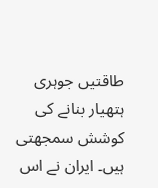طاقتیں جوہری ہتھیار بنانے کی کوشش سمجھتی ہیں۔ ایران نے اس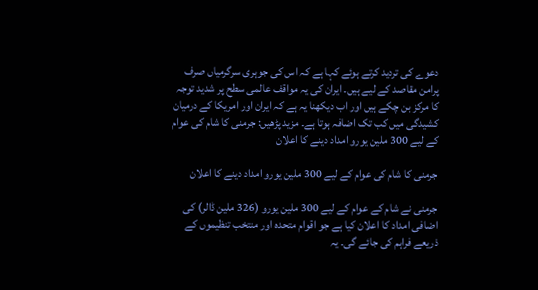دعوے کی تردید کرتے ہوئے کہا ہے کہ اس کی جوہری سرگرمیاں صرف پرامن مقاصد کے لیے ہیں۔ ایران کی یہ مواقف عالمی سطح پر شدید توجہ کا مرکز بن چکے ہیں اور اب دیکھنا یہ ہے کہ ایران اور امریکا کے درمیان کشیدگی میں کب تک اضافہ ہوتا ہے۔ مزید پڑھیں: جرمنی کا شام کی عوام کے لیے 300 ملین یورو امداد دینے کا اعلان

جرمنی کا شام کی عوام کے لیے 300 ملین یورو امداد دینے کا اعلان

جرمنی نے شام کے عوام کے لیے 300 ملین یورو (326 ملین ڈالر) کی اضافی امداد کا اعلان کیا ہے جو اقوام متحدہ اور منتخب تنظیموں کے ذریعے فراہم کی جائے گی۔ یہ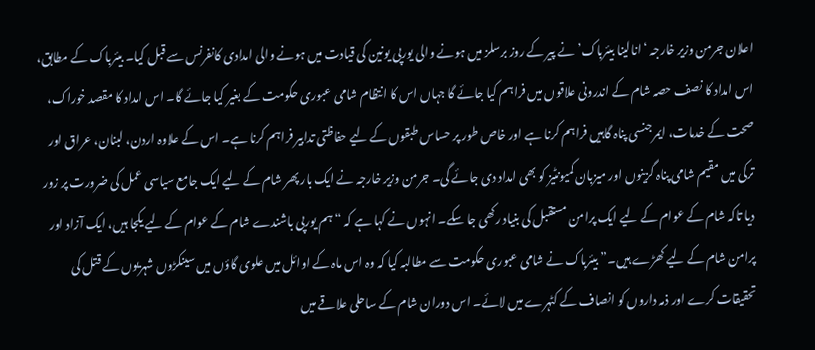اعلان جرمن وزیر خارجہ ‘انالینا بیئرباک’ نے پیر کے روز برسلز میں ہونے والی یورپی یونین کی قیادت میں ہونے والی امدادی کانفرنس سے قبل کیا۔ بیئرباک کے مطابق، اس امداد کا نصف حصہ شام کے اندرونی علاقوں میں فراہم کیا جائے گا جہاں اس کا انتظام شامی عبوری حکومت کے بغیر کیا جائے گا۔ اس امداد کا مقصد خوراک، صحت کے خدمات، ایمرجنسی پناہ گاہیں فراہم کرنا ہے اور خاص طور پر حساس طبقوں کے لیے حفاظتی تدابیر فراہم کرنا ہے۔ اس کے علاوہ اردن، لبنان، عراق اور ترکی میں مقیم شامی پناہ گزینوں اور میزبان کمیونٹیز کو بھی امداد دی جائے گی۔ جرمن وزیر خارجہ نے ایک بار پھر شام کے لیے ایک جامع سیاسی عمل کی ضرورت پر زور دیا تاکہ شام کے عوام کے لیے ایک پرامن مستقبل کی بنیاد رکھی جا سکے۔ انہوں نے کہا ہے کہ “ہم یورپی باشندے شام کے عوام کے لیے یکجا ہیں، ایک آزاد اور پرامن شام کے لیے کھڑے ہیں۔” بیئرباک نے شامی عبوری حکومت سے مطالبہ کیا کہ وہ اس ماہ کے اوائل میں علوی گاؤں میں سینکڑوں شہریوں کے قتل کی تحقیقات کرے اور ذمہ داروں کو انصاف کے کٹہرے میں لائے۔ اس دوران شام کے ساحلی علاقے میں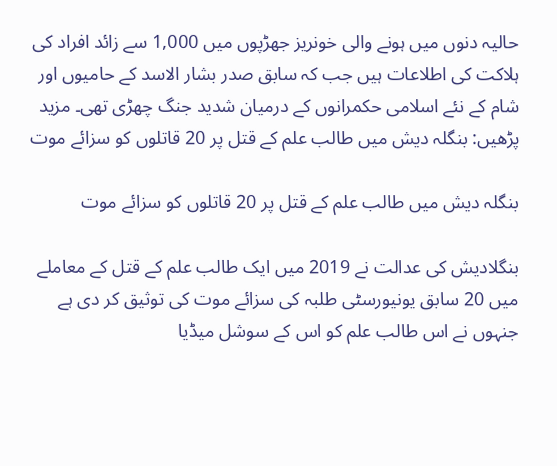حالیہ دنوں میں ہونے والی خونریز جھڑپوں میں 1,000 سے زائد افراد کی ہلاکت کی اطلاعات ہیں جب کہ سابق صدر بشار الاسد کے حامیوں اور شام کے نئے اسلامی حکمرانوں کے درمیان شدید جنگ چھڑی تھی۔ مزید پڑھیں: بنگلہ دیش میں طالب علم کے قتل پر 20 قاتلوں کو سزائے موت

بنگلہ دیش میں طالب علم کے قتل پر 20 قاتلوں کو سزائے موت

بنگلادیش کی عدالت نے 2019 میں ایک طالب علم کے قتل کے معاملے میں 20 سابق یونیورسٹی طلبہ کی سزائے موت کی توثیق کر دی ہے جنہوں نے اس طالب علم کو اس کے سوشل میڈیا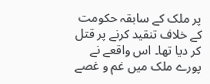پر ملک کے سابقہ حکومت کے خلاف تنقید کرنے پر قتل کر دیا تھا۔ اس واقعے نے پورے ملک میں غم و غصے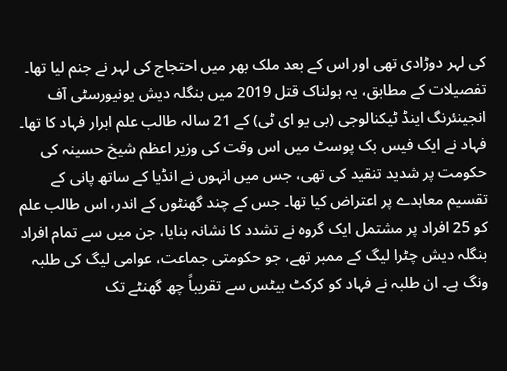کی لہر دوڑادی تھی اور اس کے بعد ملک بھر میں احتجاج کی لہر نے جنم لیا تھا۔ تفصیلات کے مطابق، یہ ہولناک قتل 2019 میں بنگلہ دیش یونیورسٹی آف انجینئرنگ اینڈ ٹیکنالوجی (بی یو ای ٹی) کے 21 سالہ طالب علم ابرار فہاد کا تھا۔ فہاد نے ایک فیس بک پوسٹ میں اس وقت کی وزیر اعظم شیخ حسینہ کی حکومت پر شدید تنقید کی تھی، جس میں انہوں نے انڈیا کے ساتھ پانی کے تقسیم معاہدے پر اعتراض کیا تھا۔ جس کے چند گھنٹوں کے اندر، اس طالب علم کو 25 افراد پر مشتمل ایک گروہ نے تشدد کا نشانہ بنایا، جن میں سے تمام افراد بنگلہ دیش چٹرا لیگ کے ممبر تھے، جو حکومتی جماعت، عوامی لیگ کی طلبہ ونگ ہے۔ ان طلبہ نے فہاد کو کرکٹ بیٹس سے تقریباً چھ گھنٹے تک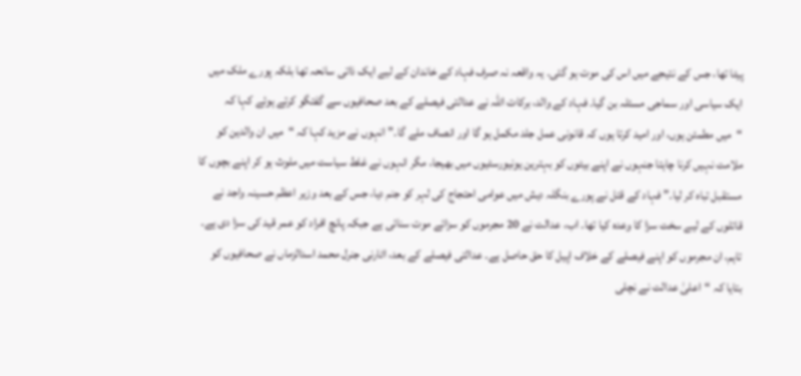پیٹا تھا، جس کے نتیجے میں اس کی موت ہو گئی۔ یہ واقعہ نہ صرف فہاد کے خاندان کے لیے ایک ذاتی سانحہ تھا بلکہ پورے ملک میں ایک سیاسی اور سماجی مسئلہ بن گیا۔ فہاد کے والد، برکات اللہ نے عدالتی فیصلے کے بعد صحافیوں سے گفتگو کرتے ہوئے کہا کہ “میں مطمئن ہوں، اور امید کرتا ہوں کہ قانونی عمل جلد مکمل ہو گا اور انصاف ملے گا۔” انہوں نے مزید کہا کہ “میں ان والدین کو ملامت نہیں کرنا چاہتا جنہوں نے اپنے بیٹوں کو بہترین یونیورسٹیوں میں بھیجا، مگر انہوں نے غلط سیاست میں ملوث ہو کر اپنے بچوں کا مستقبل تباہ کر لیا۔” فہاد کے قتل نے پورے بنگلہ دیش میں عوامی احتجاج کی لہر کو جنم دیا، جس کے بعد وزیر اعظم حسینہ واجد نے قاتلوں کے لیے سخت سزا کا وعدہ کیا تھا۔ اب، عدالت نے 20 مجرموں کو سزائے موت سنائی ہے جبکہ پانچ افراد کو عمر قید کی سزا دی ہے۔ تاہم، ان مجرموں کو اپنے فیصلے کے خلاف اپیل کا حق حاصل ہے۔ عدالتی فیصلے کے بعد، اٹارنی جنرل محمد اسدالزماں نے صحافیوں کو بتایا کہ “اعلیٰ عدالت نے نچلی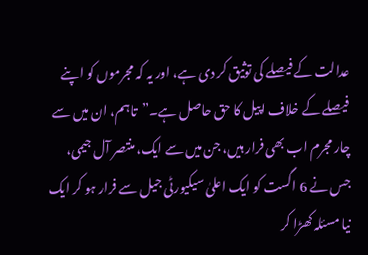عدالت کے فیصلے کی توثیق کر دی ہے، اور یہ کہ مجرموں کو اپنے فیصلے کے خلاف اپیل کا حق حاصل ہے۔”  تاہم، ان میں سے چار مجرم اب بھی فرار ہیں، جن میں سے ایک، منتصر آل جیمی، جس نے 6 اگست کو ایک اعلیٰ سیکیورٹی جیل سے فرار ہو کر ایک نیا مسئلہ کھڑا کر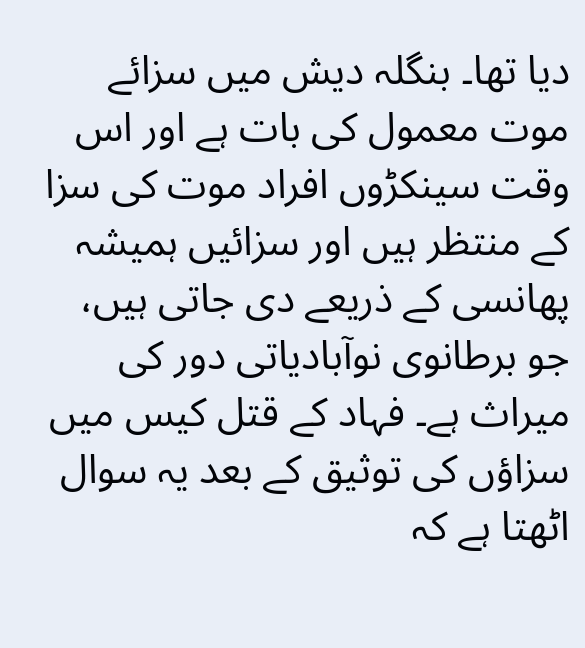دیا تھا۔ بنگلہ دیش میں سزائے موت معمول کی بات ہے اور اس وقت سینکڑوں افراد موت کی سزا کے منتظر ہیں اور سزائیں ہمیشہ پھانسی کے ذریعے دی جاتی ہیں، جو برطانوی نوآبادیاتی دور کی میراث ہے۔ فہاد کے قتل کیس میں سزاؤں کی توثیق کے بعد یہ سوال اٹھتا ہے کہ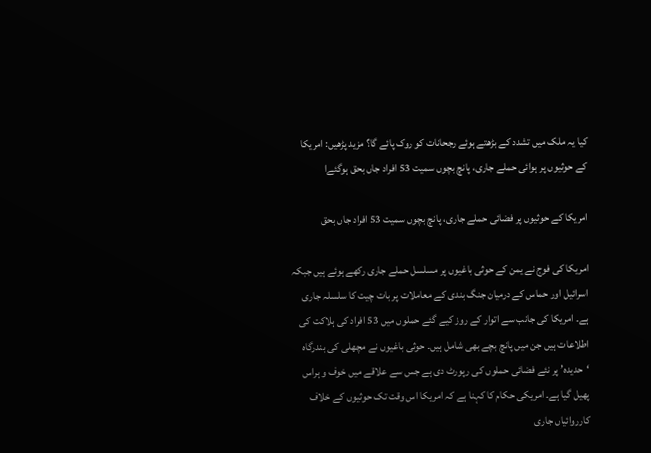کیا یہ ملک میں تشدد کے بڑھتے ہوئے رجحانات کو روک پائے گا؟ مزید پڑھیں: امریکا کے حوثیوں پر ہوائی حملے جاری، پانچ بچوں سمیت 53 افراد جاں بحق ہوگئےا

امریکا کے حوثیوں پر فضائی حملے جاری، پانچ بچوں سمیت 53 افراد جاں بحق

امریکا کی فوج نے یمن کے حوثی باغیوں پر مسلسل حملے جاری رکھے ہوئے ہیں جبکہ اسرائیل اور حماس کے درمیان جنگ بندی کے معاملات پر بات چیت کا سلسلہ جاری ہے۔ امریکا کی جانب سے اتوار کے روز کیے گئے حملوں میں 53 افراد کی ہلاکت کی اطلاعات ہیں جن میں پانچ بچے بھی شامل ہیں۔ حوثی باغیوں نے مچھلی کی بندرگاہ ‘حدیدہ’ پر نئے فضائی حملوں کی رپورٹ دی ہے جس سے علاقے میں خوف و ہراس پھیل گیا ہے۔ امریکی حکام کا کہنا ہے کہ امریکا اس وقت تک حوثیوں کے خلاف کارروائیاں جاری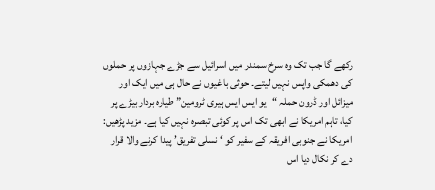رکھے گا جب تک وہ سرخ سمندر میں اسرائیل سے جڑے جہازوں پر حملوں کی دھمکی واپس نہیں لیتے۔ حوثی باغیوں نے حال ہی میں ایک اور میزائل اور ڈرون حملہ “یو ایس ایس ہیری ٹرومین” طیارہ بردار بیڑے پر کیا، تاہم امریکا نے ابھی تک اس پر کوئی تبصرہ نہیں کیا ہے۔ مزید پڑھیں: امریکا نے جنوبی افریقہ کے سفیر کو ‘نسلی تفریق’ پیدا کرنے والا قرار دے کر نکال دیا اس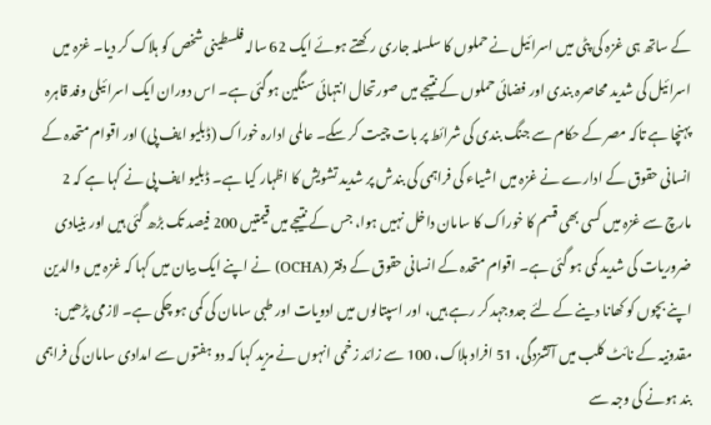کے ساتھ ہی غزہ کی پٹی میں اسرائیل نے حملوں کا سلسلہ جاری رکھتے ہوئے ایک 62 سالہ فلسطینی شخص کو ہلاک کر دیا۔ غزہ میں اسرائیل کی شدید محاصرہ بندی اور فضائی حملوں کے نتیجے میں صورتحال انتہائی سنگین ہوگئی ہے۔ اس دوران ایک اسرائیلی وفد قاہرہ پہنچا ہے تاکہ مصر کے حکام سے جنگ بندی کی شرائط پر بات چیت کر سکے۔ عالمی ادارہ خوراک (ڈبلیو ایف پی) اور اقوام متحدہ کے انسانی حقوق کے ادارے نے غزہ میں اشیاء کی فراہمی کی بندش پر شدید تشویش کا اظہار کیا ہے۔ ڈبلیو ایف پی نے کہا ہے کہ 2 مارچ سے غزہ میں کسی بھی قسم کا خوراک کا سامان داخل نہیں ہوا، جس کے نتیجے میں قیمتیں 200 فیصد تک بڑھ گئی ہیں اور بنیادی ضروریات کی شدید کمی ہو گئی ہے۔ اقوام متحدہ کے انسانی حقوق کے دفتر (OCHA) نے اپنے ایک بیان میں کہا کہ غزہ میں والدین اپنے بچوں کو کھانا دینے کے لئے جدوجہد کر رہے ہیں، اور اسپتالوں میں ادویات اور طبی سامان کی کمی ہو چکی ہے۔ لازمی پڑھیں: مقدونیہ کے نائٹ کلب میں آتشزدگی، 51 افراد ہلاک، 100 سے زائد زخمی انہوں نے مزید کہا کہ دو ہفتوں سے امدادی سامان کی فراہمی بند ہونے کی وجہ سے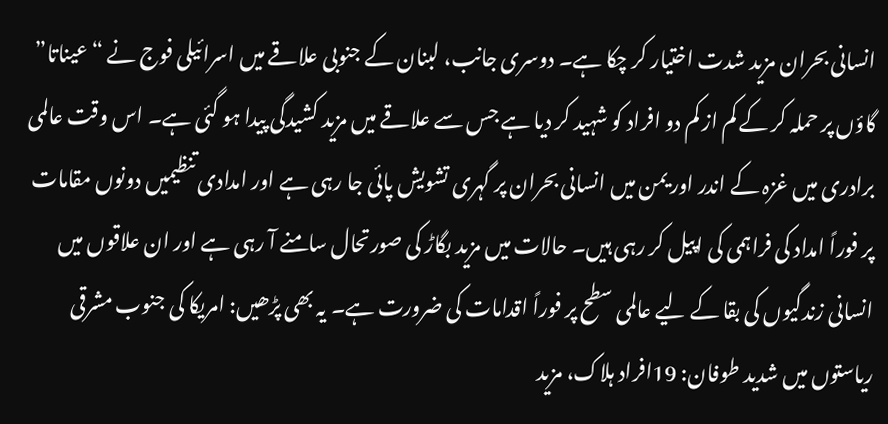انسانی بحران مزید شدت اختیار کر چکا ہے۔ دوسری جانب، لبنان کے جنوبی علاقے میں اسرائیلی فوج نے “عیناتا” گاؤں پر حملہ کر کے کم از کم دو افراد کو شہید کر دیا ہے جس سے علاقے میں مزید کشیدگی پیدا ہو گئی ہے۔ اس وقت عالمی برادری میں غزہ کے اندر اور یمن میں انسانی بحران پر گہری تشویش پائی جا رہی ہے اور امدادی تنظیمیں دونوں مقامات پر فوراً امداد کی فراہمی کی اپیل کر رہی ہیں۔ حالات میں مزید بگاڑ کی صورتحال سامنے آ رہی ہے اور ان علاقوں میں انسانی زندگیوں کی بقا کے لیے عالمی سطح پر فوراً اقدامات کی ضرورت ہے۔ یہ بھی پڑھیں: امریکا کی جنوب مشرقی ریاستوں میں شدید طوفان: 19افراد ہلاک، مزید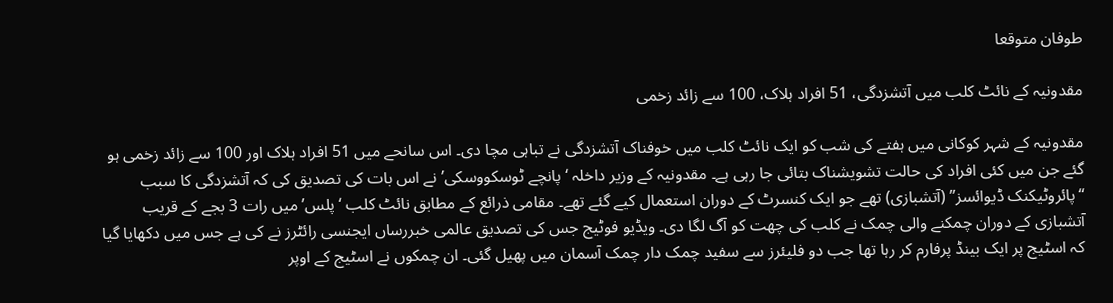طوفان متوقعا

مقدونیہ کے نائٹ کلب میں آتشزدگی، 51 افراد ہلاک، 100 سے زائد زخمی

مقدونیہ کے شہر کوکانی میں ہفتے کی شب کو ایک نائٹ کلب میں خوفناک آتشزدگی نے تباہی مچا دی۔ اس سانحے میں 51 افراد ہلاک اور 100 سے زائد زخمی ہو گئے جن میں کئی افراد کی حالت تشویشناک بتائی جا رہی ہے۔ مقدونیہ کے وزیر داخلہ ‘پانچے ٹوسکووسکی’ نے اس بات کی تصدیق کی کہ آتشزدگی کا سبب “پائروٹیکنک ڈیوائسز” (آتشبازی) تھے جو ایک کنسرٹ کے دوران استعمال کیے گئے تھے۔ مقامی ذرائع کے مطابق نائٹ کلب ‘پلس’ میں رات 3 بجے کے قریب آتشبازی کے دوران چمکنے والی چمک نے کلب کی چھت کو آگ لگا دی۔ ویڈیو فوٹیج جس کی تصدیق عالمی خبررساں ایجنسی رائٹرز نے کی ہے جس میں دکھایا گیا کہ اسٹیج پر ایک بینڈ پرفارم کر رہا تھا جب دو فلیئرز سے سفید چمک دار چمک آسمان میں پھیل گئی۔ ان چمکوں نے اسٹیج کے اوپر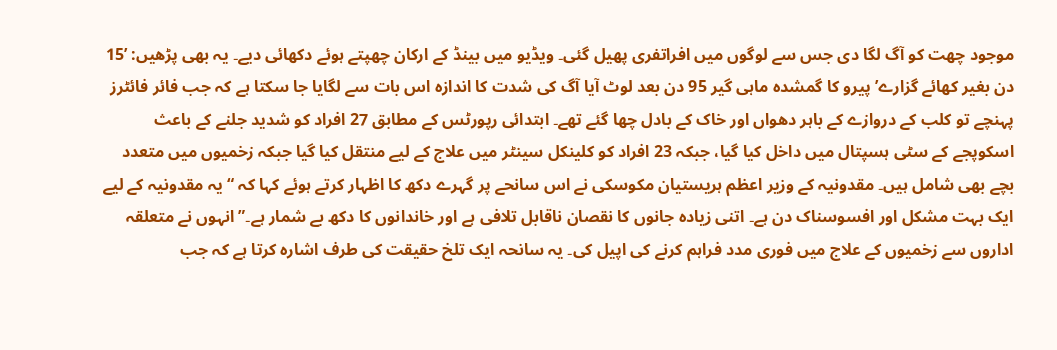موجود چھت کو آگ لگا دی جس سے لوگوں میں افراتفری پھیل گئی۔ ویڈیو میں بینڈ کے ارکان چھپتے ہوئے دکھائی دیے۔ یہ بھی پڑھیں: ’15 دن بغیر کھائے گزارے’ پیرو کا گمشدہ ماہی گیر 95 دن بعد لوٹ آیا آگ کی شدت کا اندازہ اس بات سے لگایا جا سکتا ہے کہ جب فائر فائٹرز پہنچے تو کلب کے دروازے کے باہر دھواں اور خاک کے بادل چھا گئے تھے۔ ابتدائی رپورٹس کے مطابق 27 افراد کو شدید جلنے کے باعث اسکوپجے کے سٹی ہسپتال میں داخل کیا گیا، جبکہ 23 افراد کو کلینکل سینٹر میں علاج کے لیے منتقل کیا گیا جبکہ زخمیوں میں متعدد بچے بھی شامل ہیں۔ مقدونیہ کے وزیر اعظم ہریستیان مکوسکی نے اس سانحے پر گہرے دکھ کا اظہار کرتے ہوئے کہا کہ “یہ مقدونیہ کے لیے ایک بہت مشکل اور افسوسناک دن ہے۔ اتنی زیادہ جانوں کا نقصان ناقابل تلافی ہے اور خاندانوں کا دکھ بے شمار ہے۔” انہوں نے متعلقہ اداروں سے زخمیوں کے علاج میں فوری مدد فراہم کرنے کی اپیل کی۔ یہ سانحہ ایک تلخ حقیقت کی طرف اشارہ کرتا ہے کہ جب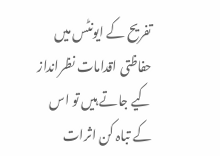تفریح کے ایونٹس میں حفاظتی اقدامات نظرانداز کیے جاتے ہیں تو اس کے تباہ کن اثرات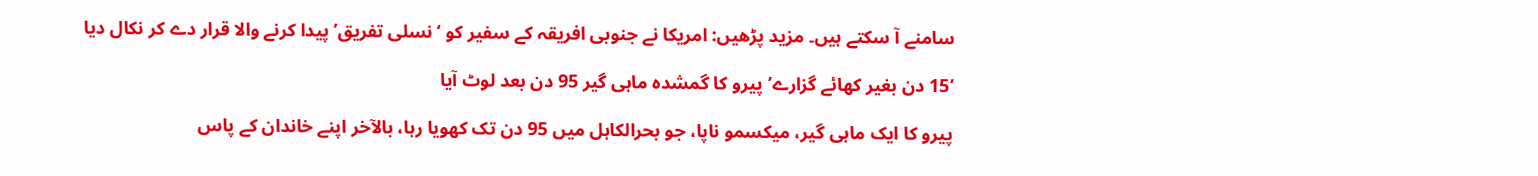سامنے آ سکتے ہیں۔ مزید پڑھیں: امریکا نے جنوبی افریقہ کے سفیر کو ‘نسلی تفریق’ پیدا کرنے والا قرار دے کر نکال دیا

’15 دن بغیر کھائے گزارے’ پیرو کا گمشدہ ماہی گیر 95 دن بعد لوٹ آیا

پیرو کا ایک ماہی گیر، میکسمو ناپا، جو بحرالکاہل میں 95 دن تک کھویا رہا، بالآخر اپنے خاندان کے پاس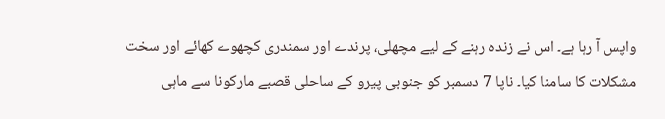واپس آ رہا ہے۔ اس نے زندہ رہنے کے لیے مچھلی، پرندے اور سمندری کچھوے کھائے اور سخت مشکلات کا سامنا کیا۔ ناپا 7 دسمبر کو جنوبی پیرو کے ساحلی قصبے مارکونا سے ماہی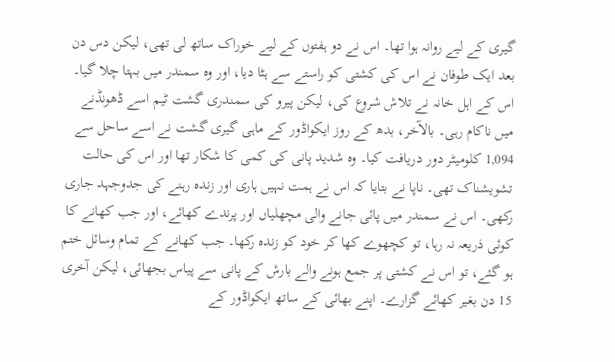گیری کے لیے روانہ ہوا تھا۔ اس نے دو ہفتوں کے لیے خوراک ساتھ لی تھی، لیکن دس دن بعد ایک طوفان نے اس کی کشتی کو راستے سے ہٹا دیا، اور وہ سمندر میں بہتا چلا گیا۔ اس کے اہل خانہ نے تلاش شروع کی، لیکن پیرو کی سمندری گشت ٹیم اسے ڈھونڈنے میں ناکام رہی۔ بالآخر، بدھ کے روز ایکواڈور کے ماہی گیری گشت نے اسے ساحل سے 1,094 کلومیٹر دور دریافت کیا۔ وہ شدید پانی کی کمی کا شکار تھا اور اس کی حالت تشویشناک تھی۔ ناپا نے بتایا کہ اس نے ہمت نہیں ہاری اور زندہ رہنے کی جدوجہد جاری رکھی۔ اس نے سمندر میں پائی جانے والی مچھلیاں اور پرندے کھائے، اور جب کھانے کا کوئی ذریعہ نہ رہا، تو کچھوے کھا کر خود کو زندہ رکھا۔ جب کھانے کے تمام وسائل ختم ہو گئے، تو اس نے کشتی پر جمع ہونے والے بارش کے پانی سے پیاس بجھائی، لیکن آخری 15 دن بغیر کھائے گزارے۔ اپنے بھائی کے ساتھ ایکواڈور کے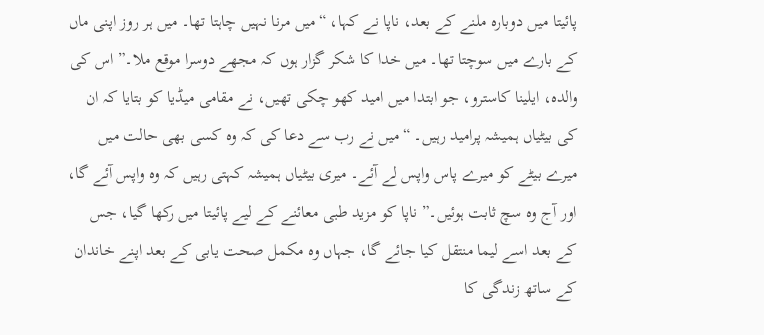پائیتا میں دوبارہ ملنے کے بعد، ناپا نے کہا، “میں مرنا نہیں چاہتا تھا۔ میں ہر روز اپنی ماں کے بارے میں سوچتا تھا۔ میں خدا کا شکر گزار ہوں کہ مجھے دوسرا موقع ملا۔” اس کی والدہ، ایلینا کاسترو، جو ابتدا میں امید کھو چکی تھیں، نے مقامی میڈیا کو بتایا کہ ان کی بیٹیاں ہمیشہ پرامید رہیں۔ “میں نے رب سے دعا کی کہ وہ کسی بھی حالت میں میرے بیٹے کو میرے پاس واپس لے آئے۔ میری بیٹیاں ہمیشہ کہتی رہیں کہ وہ واپس آئے گا، اور آج وہ سچ ثابت ہوئیں۔” ناپا کو مزید طبی معائنے کے لیے پائیتا میں رکھا گیا، جس کے بعد اسے لیما منتقل کیا جائے گا، جہاں وہ مکمل صحت یابی کے بعد اپنے خاندان کے ساتھ زندگی کا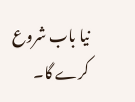نیا باب شروع کرے گا۔